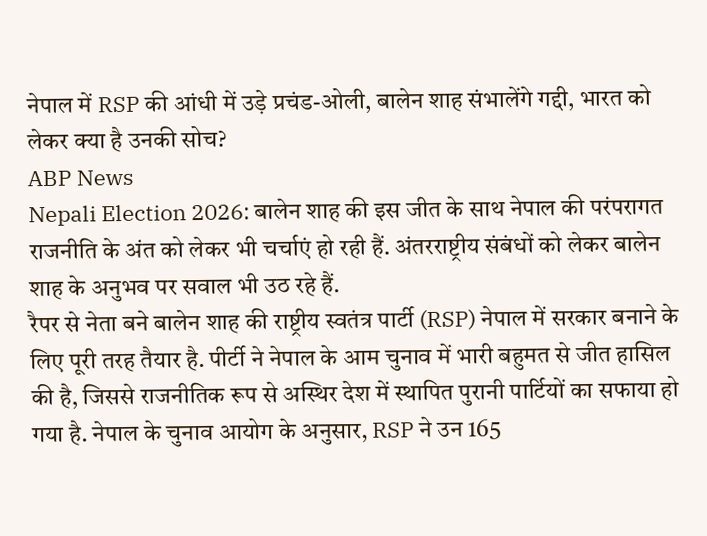नेपाल में RSP की आंधी में उड़े प्रचंड-ओली, बालेन शाह संभालेंगे गद्दी, भारत को लेकर क्या है उनकी सोच?
ABP News
Nepali Election 2026: बालेन शाह की इस जीत के साथ नेपाल की परंपरागत राजनीति के अंत को लेकर भी चर्चाएं हो रही हैं. अंतरराष्ट्रीय संबंधों को लेकर बालेन शाह के अनुभव पर सवाल भी उठ रहे हैं.
रैपर से नेता बने बालेन शाह की राष्ट्रीय स्वतंत्र पार्टी (RSP) नेपाल में सरकार बनाने के लिए पूरी तरह तैयार है. पीर्टी ने नेपाल के आम चुनाव में भारी बहुमत से जीत हासिल की है, जिससे राजनीतिक रूप से अस्थिर देश में स्थापित पुरानी पार्टियों का सफाया हो गया है. नेपाल के चुनाव आयोग के अनुसार, RSP ने उन 165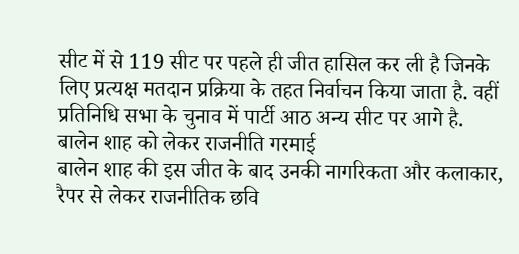सीट में से 119 सीट पर पहले ही जीत हासिल कर ली है जिनके लिए प्रत्यक्ष मतदान प्रक्रिया के तहत निर्वाचन किया जाता है. वहीं प्रतिनिधि सभा के चुनाव में पार्टी आठ अन्य सीट पर आगे है.
बालेन शाह को लेकर राजनीति गरमाई
बालेन शाह की इस जीत के बाद उनकी नागरिकता और कलाकार, रैपर से लेकर राजनीतिक छवि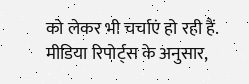को लेकर भी चर्चाएं हो रही हैं. मीडिया रिपोर्ट्स के अनुसार,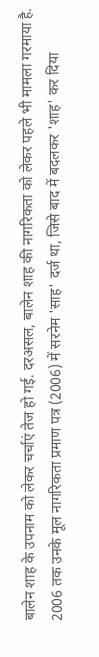बालेन शाह के उपनाम को लेकर चर्चाएं तेज हो गई. दरअसल, बालेन शाह की नागरिकता को लेकर पहले भी मामला गरमाया है. 2006 तक उनके मूल नागरिकता प्रमाण पत्र (2006) में सरनेम 'साह' दर्ज था, जिसे बाद में बदलकर 'शाह' कर दिया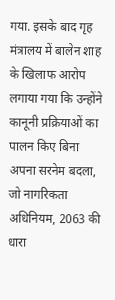गया. इसके बाद गृह मंत्रालय में बालेन शाह के खिलाफ आरोप लगाया गया कि उन्होंने कानूनी प्रक्रियाओं का पालन किए बिना अपना सरनेम बदला, जो नागरिकता अधिनियम, 2063 की धारा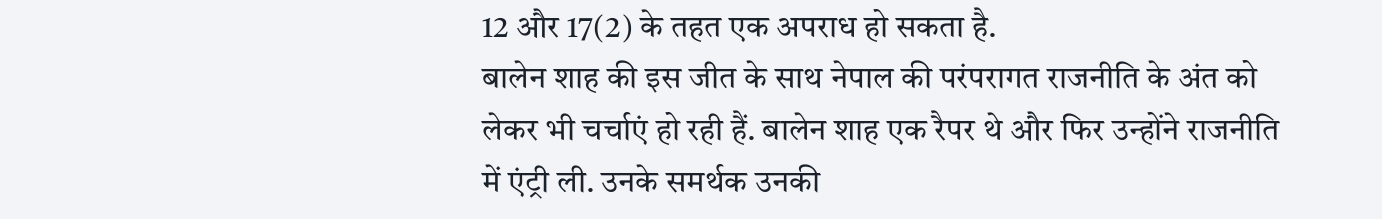12 और 17(2) के तहत एक अपराध हो सकता है.
बालेन शाह की इस जीत के साथ नेपाल की परंपरागत राजनीति के अंत को लेकर भी चर्चाएं हो रही हैं. बालेन शाह एक रैपर थे और फिर उन्होंने राजनीति में एंट्री ली. उनके समर्थक उनकी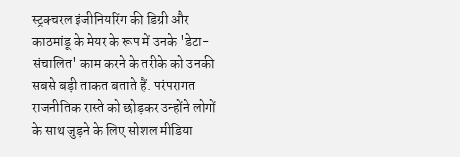स्ट्रक्चरल इंजीनियरिंग की डिग्री और काठमांडू के मेयर के रूप में उनके 'डेटा-संचालित' काम करने के तरीके को उनकी सबसे बड़ी ताकत बताते हैं. परंपरागत राजनीतिक रास्ते को छोड़कर उन्होंने लोगों के साथ जुड़ने के लिए सोशल मीडिया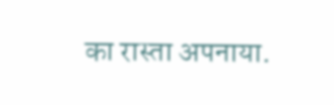का रास्ता अपनाया.